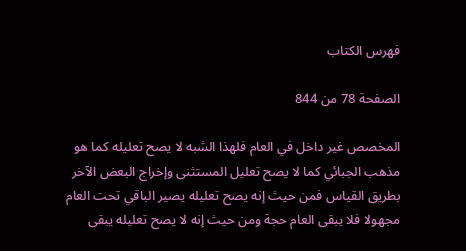فهرس الكتاب

الصفحة 78 من 844

المخصص غير داخل في العام فلهذا الشبه لا يصح تعليله كما هو مذهب الجبائي كما لا يصح تعليل المستثنى وإخراج البعض الآخر بطريق القياس فمن حيث إنه يصح تعليله يصير الباقي تحت العام مجهولا فلا يبقى العام حجة ومن حيث إنه لا يصح تعليله يبقى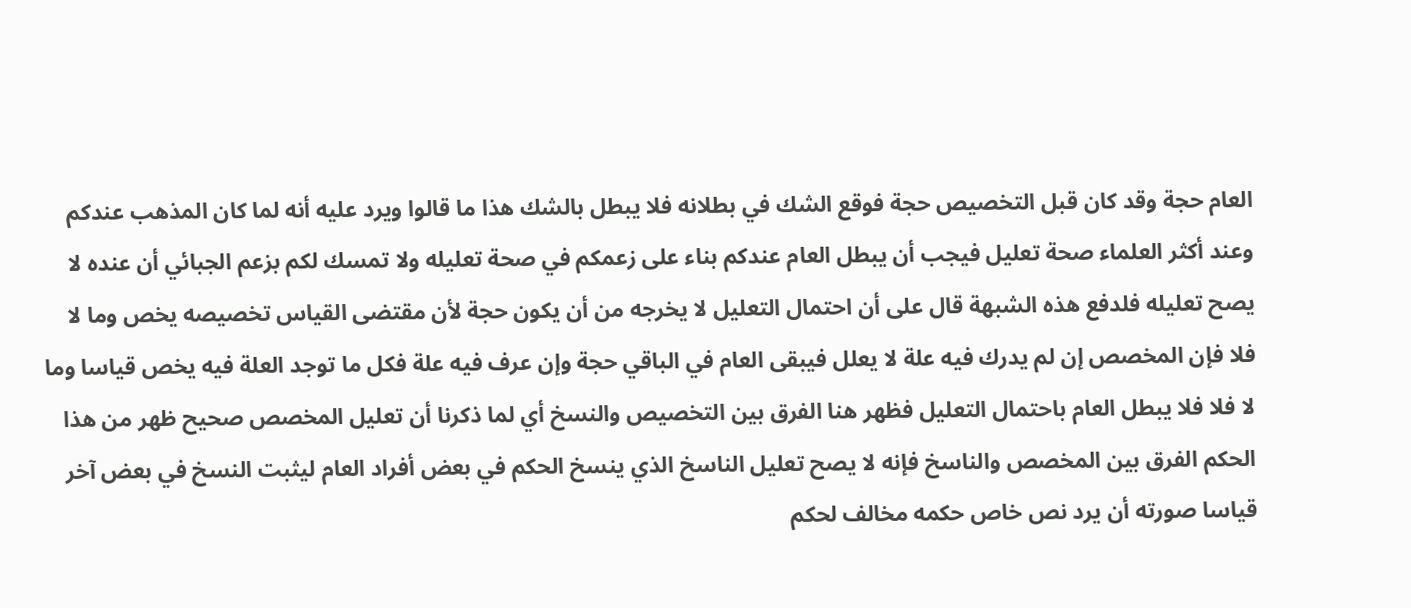العام حجة وقد كان قبل التخصيص حجة فوقع الشك في بطلانه فلا يبطل بالشك هذا ما قالوا ويرد عليه أنه لما كان المذهب عندكم وعند أكثر العلماء صحة تعليل فيجب أن يبطل العام عندكم بناء على زعمكم في صحة تعليله ولا تمسك لكم بزعم الجبائي أن عنده لا يصح تعليله فلدفع هذه الشبهة قال على أن احتمال التعليل لا يخرجه من أن يكون حجة لأن مقتضى القياس تخصيصه يخص وما لا فلا فإن المخصص إن لم يدرك فيه علة لا يعلل فيبقى العام في الباقي حجة وإن عرف فيه علة فكل ما توجد العلة فيه يخص قياسا وما لا فلا فلا يبطل العام باحتمال التعليل فظهر هنا الفرق بين التخصيص والنسخ أي لما ذكرنا أن تعليل المخصص صحيح ظهر من هذا الحكم الفرق بين المخصص والناسخ فإنه لا يصح تعليل الناسخ الذي ينسخ الحكم في بعض أفراد العام ليثبت النسخ في بعض آخر قياسا صورته أن يرد نص خاص حكمه مخالف لحكم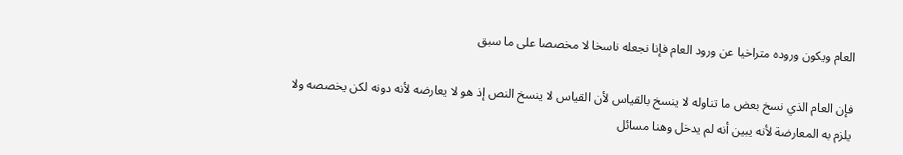العام ويكون وروده متراخيا عن ورود العام فإنا نجعله ناسخا لا مخصصا على ما سبق

فإن العام الذي نسخ بعض ما تناوله لا ينسخ بالقياس لأن القياس لا ينسخ النص إذ هو لا يعارضه لأنه دونه لكن يخصصه ولا يلزم به المعارضة لأنه يبين أنه لم يدخل وهنا مسائل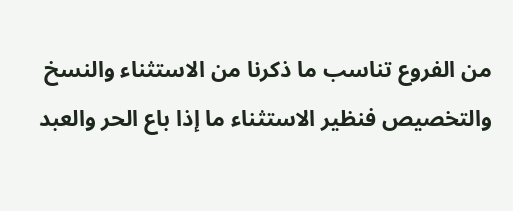من الفروع تناسب ما ذكرنا من الاستثناء والنسخ والتخصيص فنظير الاستثناء ما إذا باع الحر والعبد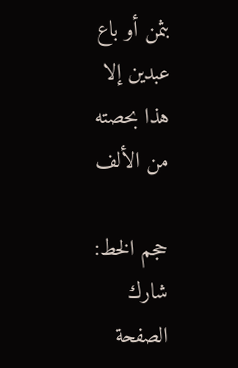بثمن أو باع عبدين إلا هذا بحصته من الألف

حجم الخط:
شارك الصفحة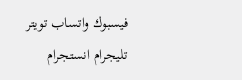فيسبوك واتساب تويتر تليجرام انستجرام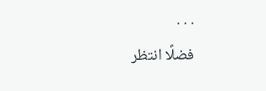. . .
فضلًا انتظر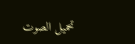تحميل الصوت